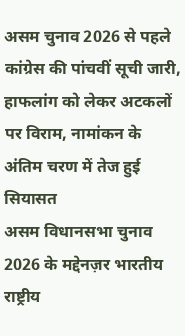असम चुनाव 2026 से पहले कांग्रेस की पांचवीं सूची जारी, हाफलांग को लेकर अटकलों पर विराम, नामांकन के अंतिम चरण में तेज हुई सियासत
असम विधानसभा चुनाव 2026 के मद्देनज़र भारतीय राष्ट्रीय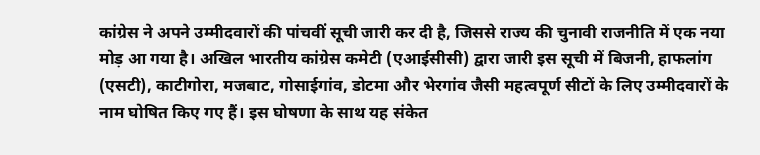कांग्रेस ने अपने उम्मीदवारों की पांचवीं सूची जारी कर दी है, जिससे राज्य की चुनावी राजनीति में एक नया मोड़ आ गया है। अखिल भारतीय कांग्रेस कमेटी (एआईसीसी) द्वारा जारी इस सूची में बिजनी, हाफलांग (एसटी), काटीगोरा, मजबाट, गोसाईगांव, डोटमा और भेरगांव जैसी महत्वपूर्ण सीटों के लिए उम्मीदवारों के नाम घोषित किए गए हैं। इस घोषणा के साथ यह संकेत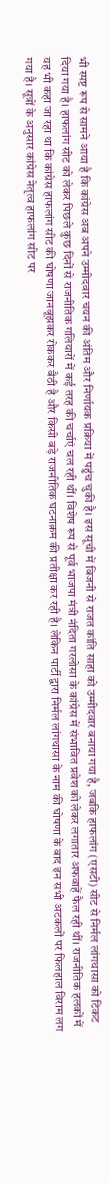भी स्पष्ट रूप से सामने आया है कि कांग्रेस अब अपने उम्मीदवार चयन की अंतिम और निर्णायक प्रक्रिया में पहुंच चुकी है। इस सूची में बिजनी से राजत कांति साहा को उम्मीदवार बनाया गया है, जबकि हाफलांग (एसटी) सीट से निर्मल लांगथासा को टिकट दिया गया है। हाफलांग सीट को लेकर पिछले कुछ दिनों से राजनीतिक गलियारों में कई तरह की चर्चाएं चल रही थीं। विशेष रूप से पूर्व भाजपा मंत्री नंदिता गरलोसा के कांग्रेस में संभावित प्रवेश को लेकर लगातार अफवाहें फैल रही थीं। राजनीतिक हलकों में यह भी कहा जा रहा था कि कांग्रेस हाफलांग सीट की घोषणा जानबूझकर रोककर बैठी है और किसी बड़े राजनीतिक घटनाक्रम की प्रतीक्षा कर रही है। लेकिन पार्टी द्वारा निर्मल लांगथासा के नाम की घोषणा के बाद इन सभी अटकलों पर फिलहाल विराम लग गया है। सूत्रों के अनुसार कांग्रेस नेतृत्व हाफलांग सीट पर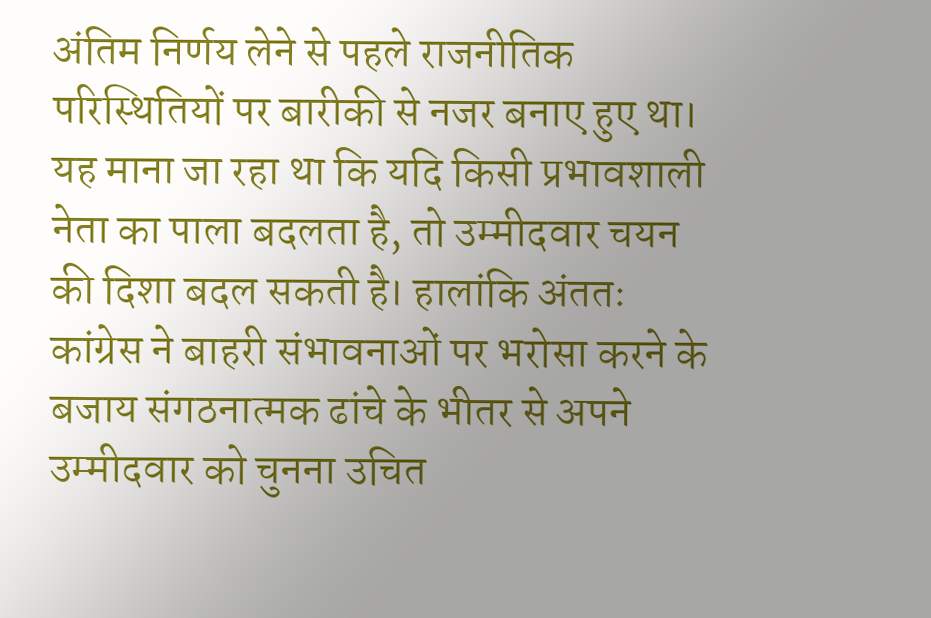अंतिम निर्णय लेने से पहले राजनीतिक परिस्थितियों पर बारीकी से नजर बनाए हुए था। यह माना जा रहा था कि यदि किसी प्रभावशाली नेता का पाला बदलता है, तो उम्मीदवार चयन की दिशा बदल सकती है। हालांकि अंततः कांग्रेस ने बाहरी संभावनाओं पर भरोसा करने के बजाय संगठनात्मक ढांचे के भीतर से अपने उम्मीदवार को चुनना उचित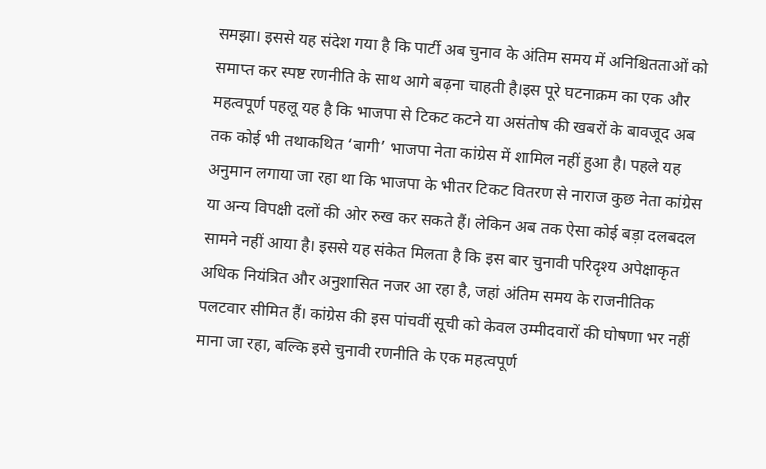समझा। इससे यह संदेश गया है कि पार्टी अब चुनाव के अंतिम समय में अनिश्चितताओं को समाप्त कर स्पष्ट रणनीति के साथ आगे बढ़ना चाहती है।इस पूरे घटनाक्रम का एक और महत्वपूर्ण पहलू यह है कि भाजपा से टिकट कटने या असंतोष की खबरों के बावजूद अब तक कोई भी तथाकथित ‘बागी’ भाजपा नेता कांग्रेस में शामिल नहीं हुआ है। पहले यह अनुमान लगाया जा रहा था कि भाजपा के भीतर टिकट वितरण से नाराज कुछ नेता कांग्रेस या अन्य विपक्षी दलों की ओर रुख कर सकते हैं। लेकिन अब तक ऐसा कोई बड़ा दलबदल सामने नहीं आया है। इससे यह संकेत मिलता है कि इस बार चुनावी परिदृश्य अपेक्षाकृत अधिक नियंत्रित और अनुशासित नजर आ रहा है, जहां अंतिम समय के राजनीतिक पलटवार सीमित हैं। कांग्रेस की इस पांचवीं सूची को केवल उम्मीदवारों की घोषणा भर नहीं माना जा रहा, बल्कि इसे चुनावी रणनीति के एक महत्वपूर्ण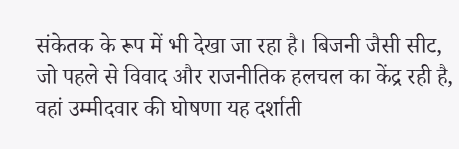संकेतक के रूप में भी देखा जा रहा है। बिजनी जैसी सीट, जो पहले से विवाद और राजनीतिक हलचल का केंद्र रही है, वहां उम्मीदवार की घोषणा यह दर्शाती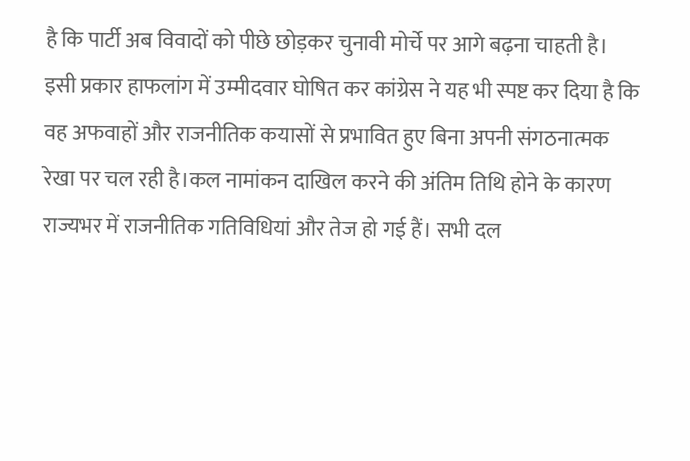है कि पार्टी अब विवादों को पीछे छोड़कर चुनावी मोर्चे पर आगे बढ़ना चाहती है। इसी प्रकार हाफलांग में उम्मीदवार घोषित कर कांग्रेस ने यह भी स्पष्ट कर दिया है कि वह अफवाहों और राजनीतिक कयासों से प्रभावित हुए बिना अपनी संगठनात्मक रेखा पर चल रही है।कल नामांकन दाखिल करने की अंतिम तिथि होने के कारण राज्यभर में राजनीतिक गतिविधियां और तेज हो गई हैं। सभी दल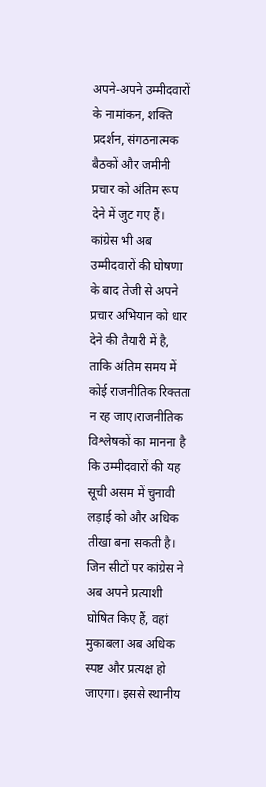अपने-अपने उम्मीदवारों के नामांकन, शक्ति प्रदर्शन, संगठनात्मक बैठकों और जमीनी प्रचार को अंतिम रूप देने में जुट गए हैं। कांग्रेस भी अब उम्मीदवारों की घोषणा के बाद तेजी से अपने प्रचार अभियान को धार देने की तैयारी में है, ताकि अंतिम समय में कोई राजनीतिक रिक्तता न रह जाए।राजनीतिक विश्लेषकों का मानना है कि उम्मीदवारों की यह सूची असम में चुनावी लड़ाई को और अधिक तीखा बना सकती है। जिन सीटों पर कांग्रेस ने अब अपने प्रत्याशी घोषित किए हैं, वहां मुकाबला अब अधिक स्पष्ट और प्रत्यक्ष हो जाएगा। इससे स्थानीय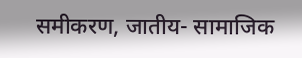समीकरण, जातीय- सामाजिक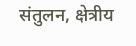संतुलन, क्षेत्रीय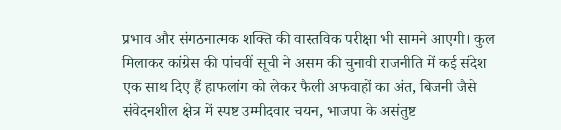प्रभाव और संगठनात्मक शक्ति की वास्तविक परीक्षा भी सामने आएगी। कुल मिलाकर कांग्रेस की पांचवीं सूची ने असम की चुनावी राजनीति में कई संदेश एक साथ दिए हैं हाफलांग को लेकर फैली अफवाहों का अंत, बिजनी जैसे संवेदनशील क्षेत्र में स्पष्ट उम्मीदवार चयन, भाजपा के असंतुष्ट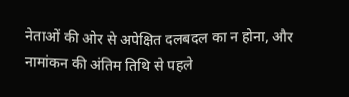नेताओं की ओर से अपेक्षित दलबदल का न होना, और नामांकन की अंतिम तिथि से पहले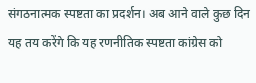संगठनात्मक स्पष्टता का प्रदर्शन। अब आने वाले कुछ दिन यह तय करेंगे कि यह रणनीतिक स्पष्टता कांग्रेस को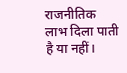राजनीतिक लाभ दिला पाती है या नहीं।